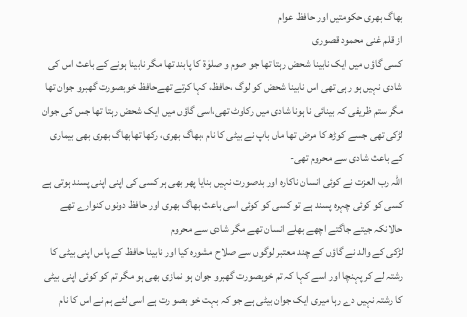بھاگ بھری حکومتیں اور حافظ عوام
از قلم غنی محمود قصوری
کسی گاؤں میں ایک نابینا شحض رہتا تھا جو صوم و صلوٰۃ کا پابند تھا مگر نابینا ہونے کے باعث اس کی شادی نہیں ہو رہی تھی اس نابینا شحض کو لوگ ،حافظ، کہا کرتے تھےحافظ خوبصورت گھبرو جوان تھا مگر ستم ظریفی کہ بینائی نا ہونا شادی میں رکاوٹ تھی،اسی گاؤں میں ایک شحض رہتا تھا جس کی جوان لڑکی تھی جسے کوڑھ کا مرض تھا ماں باپ نے بیٹی کا نام ،بھاگ بھری، رکھا تھابھاگ بھری بھی بیماری کے باعث شادی سے محروم تھی-
اللہ رب العزت نے کوئی انسان ناکارہ اور بدصورت نہیں بنایا پھر بھی ہر کسی کی اپنی اپنی پسند ہوتی ہے کسی کو کوئی چہرہ پسند ہے تو کسی کو کوئی اسی باعث بھاگ بھری اور حافظ دونوں کنوارے تھے حالانکہ جیتے جاگتے اچھے بھلے انسان تھے مگر شادی سے محروم
لڑکی کے والد نے گاؤں کے چند معتبر لوگوں سے صلاح مشورہ کیا اور نابینا حافظ کے پاس اپنی بیٹی کا رشتہ لے کر پہنچا اور اسے کہا کہ تم خوبصورت گھبرو جوان ہو نمازی بھی ہو مگر تم کو کوئی اپنی بیٹی کا رشتہ نہیں دے رہا میری ایک جوان بیٹی ہے جو کہ بہت خو بصو رت ہے اسی لئے ہم نے اس کا نام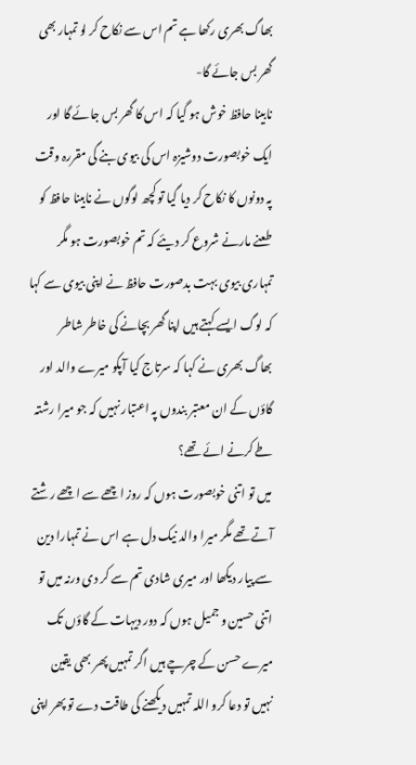بھاگ بھری رکھا ہے تم اس سے نکاح کر لو تمہار بھی گھر بس جائے گا-
نابینا حافظ خوش ہو گیا کہ اس کا گھر بس جائے گا اور ایک خوبصورت دوشیزہ اس کی بیوی بنے گی مقررہ وقت پہ دونوں کا نکاح کر دیا گیا تو کچھ لوگوں نے نابینا حافظ کو طعنے مارنے شروع کر دیئے کہ تم خوبصورت ہو مگر تمہاری بیوی بہت بدصورت حافظ نے اپنی بیوی سے کہا کہ لوگ ایسے کہتے ہیں اپنا گھر بچانے کی خاطر شاطر بھاگ بھری نے کہا کہ سرتاج کیا آپکو میرے والد اور گاؤں کے ان معتبر بندوں پہ اعتبار نہیں کہ جو میرا رشتہ طے کرنے ائے تھے؟
میں تو اتنی خوبصورت ہوں کہ روز اچھے سے اچھے رشتے آتے تھے مگر میرا والد نیک دل ہے اس نے تمہارا دین سے پیار دیکھا اور میری شادی تم سے کر دی ورنہ میں تو اتنی حسین و جمیل ہوں کہ دور دیہات کے گاؤں تک میرے حسن کے چرچے ہیں اگر تمہیں پھر بھی یقین نہیں تو دعا کرو اللہ تمہیں دیکھنے کی طاقت دے تو پھر اپنی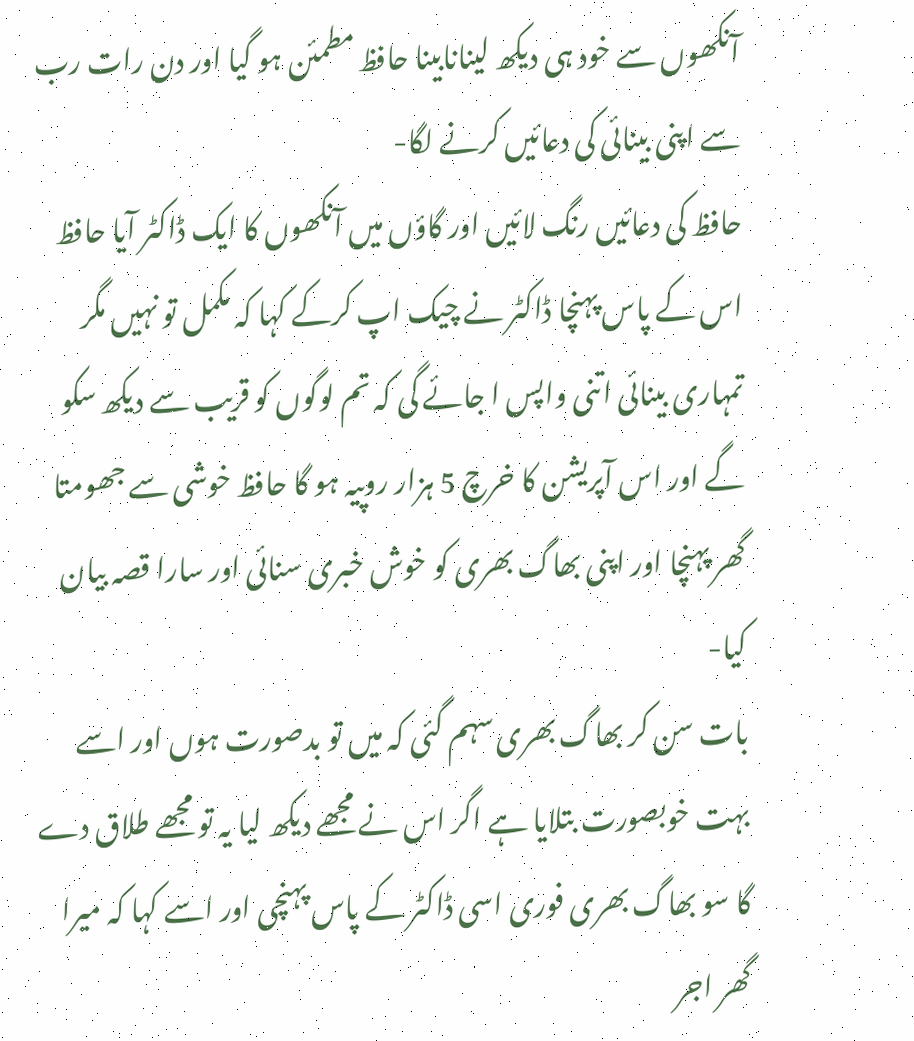آنکھوں سے خود ہی دیکھ لینانابینا حافظ مطمئن ہو گیا اور دن رات رب سے اپنی بینائی کی دعائیں کرنے لگا-
حافظ کی دعائیں رنگ لائیں اور گاؤں میں آنکھوں کا ایک ڈاکٹر آیا حافظ اس کے پاس پہنچا ڈاکٹر نے چیک اپ کرکے کہا کہ مکمل تو نہیں مگر تمہاری بینائی اتنی واپس ا جائے گی کہ تم لوگوں کو قریب سے دیکھ سکو گے اور اس آپریشن کا خرچ 5 ہزار روپیہ ہو گا حافظ خوشی سے جھومتا گھر پہنچا اور اپنی بھاگ بھری کو خوش خبری سنائی اور سارا قصہ بیان کیا-
بات سن کر بھاگ بھری سہم گئی کہ میں تو بدصورت ہوں اور اسے بہت خوبصورت بتلایا ہے اگر اس نے مجھے دیکھ لیا یہ تو مجھے طلاق دے گا سو بھاگ بھری فوری اسی ڈاکٹر کے پاس پہنچی اور اسے کہا کہ میرا گھر اجر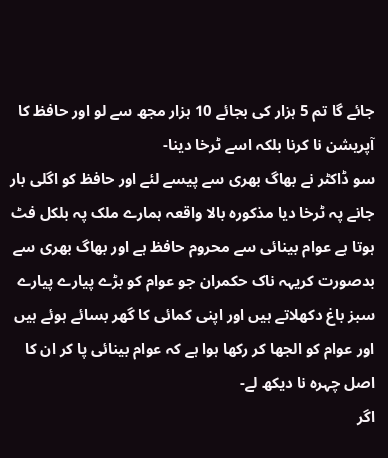جائے گا تم 5 ہزار کی بجائے 10 ہزار مجھ سے لو اور حافظ کا آپریشن نا کرنا بلکہ اسے ٹرخا دینا-
سو ڈاکٹر نے بھاگ بھری سے پیسے لئے اور حافظ کو اگلی بار جانے پہ ٹرخا دیا مذکورہ بالا واقعہ ہمارے ملک پہ بلکل فٹ ہوتا ہے عوام بینائی سے محروم حافظ ہے اور بھاگ بھری سے بدصورت کریہہ ناک حکمران جو عوام کو بڑے پیارے پیارے سبز باغ دکھلاتے ہیں اور اپنی کمائی کا گھر بسائے ہوئے ہیں اور عوام کو الجھا کر رکھا ہوا ہے کہ عوام بینائی پا کر ان کا اصل چہرہ نا دیکھ لے-
اگر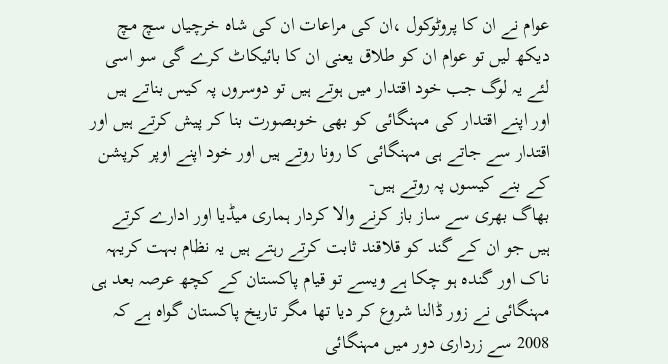عوام نے ان کا پروٹوکول ،ان کی مراعات ان کی شاہ خرچیاں سچ مچ دیکھ لیں تو عوام ان کو طلاق یعنی ان کا بائیکاٹ کرے گی سو اسی لئے یہ لوگ جب خود اقتدار میں ہوتے ہیں تو دوسروں پہ کیس بناتے ہیں اور اپنے اقتدار کی مہنگائی کو بھی خوبصورت بنا کر پیش کرتے ہیں اور اقتدار سے جاتے ہی مہنگائی کا رونا روتے ہیں اور خود اپنے اوپر کرپشن کے بنے کیسوں پہ روتے ہیں-
بھاگ بھری سے ساز باز کرنے والا کردار ہماری میڈیا اور ادارے کرتے ہیں جو ان کے گند کو قلاقند ثابت کرتے رہتے ہیں یہ نظام بہت کریہہ ناک اور گندہ ہو چکا ہے ویسے تو قیام پاکستان کے کچھ عرصہ بعد ہی مہنگائی نے زور ڈالنا شروع کر دیا تھا مگر تاریخ پاکستان گواہ ہے کہ 2008 سے زرداری دور میں مہنگائی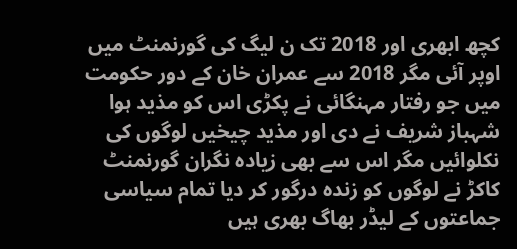کچھ ابھری اور 2018 تک ن لیگ کی گورنمنٹ میں اوپر آئی مگر 2018 سے عمران خان کے دور حکومت میں جو رفتار مہنگائی نے پکڑی اس کو مذید ہوا شہباز شریف نے دی اور مذید چیخیں لوگوں کی نکلوائیں مگر اس سے بھی زیادہ نگران گورنمنٹ کاکڑ نے لوگوں کو زندہ درگور کر دیا تمام سیاسی جماعتوں کے لیڈر بھاگ بھری ہیں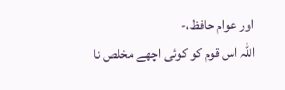اور عوام حافظ،-
اللہ اس قوم کو کوئی اچھے مخلص نا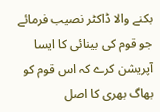بکنے والا ڈاکٹر نصیب فرمائے جو قوم کی بینائی کا ایسا آپریشن کرے کہ اس قوم کو بھاگ بھری کا اصل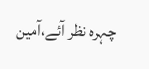چہرہ نظر آئے،آمین